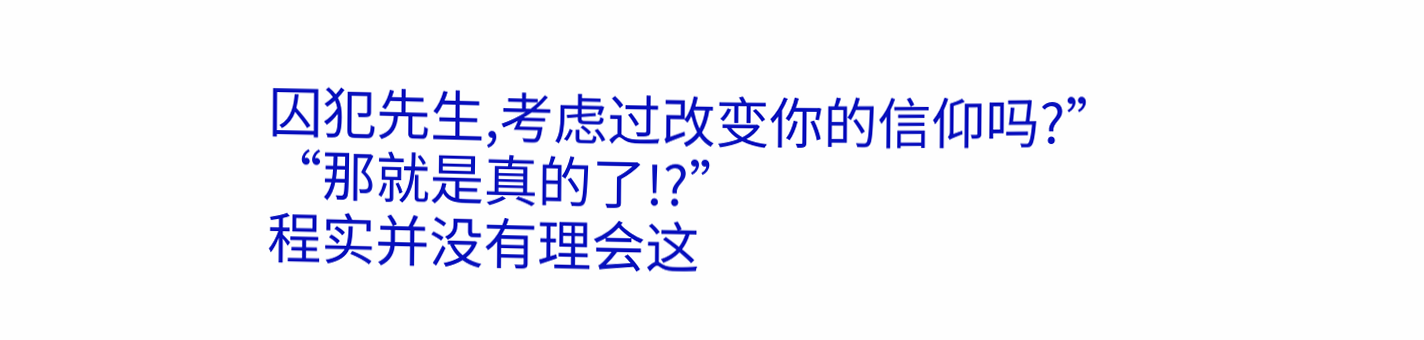囚犯先生,考虑过改变你的信仰吗?”
“那就是真的了!?”
程实并没有理会这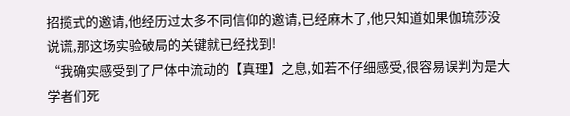招揽式的邀请,他经历过太多不同信仰的邀请,已经麻木了,他只知道如果伽琉莎没说谎,那这场实验破局的关键就已经找到!
“我确实感受到了尸体中流动的【真理】之息,如若不仔细感受,很容易误判为是大学者们死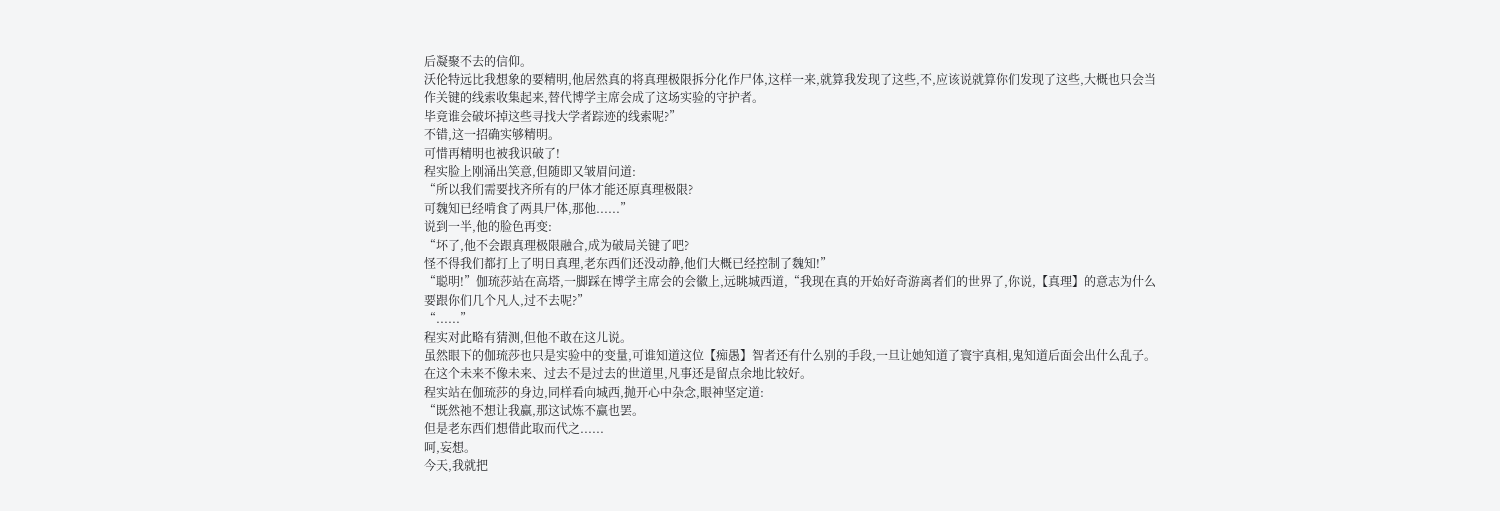后凝聚不去的信仰。
沃伦特远比我想象的要精明,他居然真的将真理极限拆分化作尸体,这样一来,就算我发现了这些,不,应该说就算你们发现了这些,大概也只会当作关键的线索收集起来,替代博学主席会成了这场实验的守护者。
毕竟谁会破坏掉这些寻找大学者踪迹的线索呢?”
不错,这一招确实够精明。
可惜再精明也被我识破了!
程实脸上刚涌出笑意,但随即又皱眉问道:
“所以我们需要找齐所有的尸体才能还原真理极限?
可魏知已经啃食了两具尸体,那他......”
说到一半,他的脸色再变:
“坏了,他不会跟真理极限融合,成为破局关键了吧?
怪不得我们都打上了明日真理,老东西们还没动静,他们大概已经控制了魏知!”
“聪明!”伽琉莎站在高塔,一脚踩在博学主席会的会徽上,远眺城西道,“我现在真的开始好奇游离者们的世界了,你说,【真理】的意志为什么要跟你们几个凡人,过不去呢?”
“......”
程实对此略有猜测,但他不敢在这儿说。
虽然眼下的伽琉莎也只是实验中的变量,可谁知道这位【痴愚】智者还有什么别的手段,一旦让她知道了寰宇真相,鬼知道后面会出什么乱子。
在这个未来不像未来、过去不是过去的世道里,凡事还是留点余地比较好。
程实站在伽琉莎的身边,同样看向城西,抛开心中杂念,眼神坚定道:
“既然祂不想让我赢,那这试炼不赢也罢。
但是老东西们想借此取而代之......
呵,妄想。
今天,我就把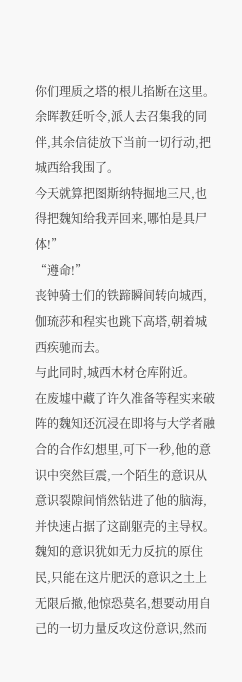你们理质之塔的根儿掐断在这里。
余晖教廷听令,派人去召集我的同伴,其余信徒放下当前一切行动,把城西给我围了。
今天就算把图斯纳特掘地三尺,也得把魏知给我弄回来,哪怕是具尸体!”
“遵命!”
丧钟骑士们的铁蹄瞬间转向城西,伽琉莎和程实也跳下高塔,朝着城西疾驰而去。
与此同时,城西木材仓库附近。
在废墟中藏了许久准备等程实来破阵的魏知还沉浸在即将与大学者融合的合作幻想里,可下一秒,他的意识中突然巨震,一个陌生的意识从意识裂隙间悄然钻进了他的脑海,并快速占据了这副躯壳的主导权。
魏知的意识犹如无力反抗的原住民,只能在这片肥沃的意识之土上无限后撤,他惊恐莫名,想要动用自己的一切力量反攻这份意识,然而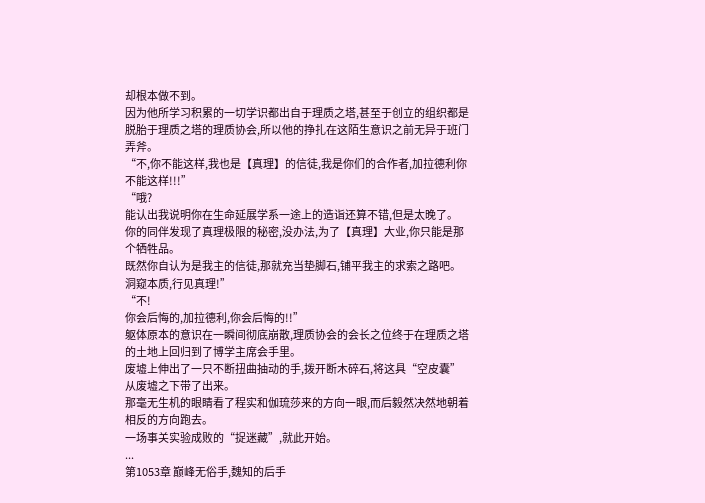却根本做不到。
因为他所学习积累的一切学识都出自于理质之塔,甚至于创立的组织都是脱胎于理质之塔的理质协会,所以他的挣扎在这陌生意识之前无异于班门弄斧。
“不,你不能这样,我也是【真理】的信徒,我是你们的合作者,加拉德利你不能这样!!!”
“哦?
能认出我说明你在生命延展学系一途上的造诣还算不错,但是太晚了。
你的同伴发现了真理极限的秘密,没办法,为了【真理】大业,你只能是那个牺牲品。
既然你自认为是我主的信徒,那就充当垫脚石,铺平我主的求索之路吧。
洞窥本质,行见真理!”
“不!
你会后悔的,加拉德利,你会后悔的!!”
躯体原本的意识在一瞬间彻底崩散,理质协会的会长之位终于在理质之塔的土地上回归到了博学主席会手里。
废墟上伸出了一只不断扭曲抽动的手,拨开断木碎石,将这具“空皮囊”从废墟之下带了出来。
那毫无生机的眼睛看了程实和伽琉莎来的方向一眼,而后毅然决然地朝着相反的方向跑去。
一场事关实验成败的“捉迷藏”,就此开始。
...
第1053章 巅峰无俗手,魏知的后手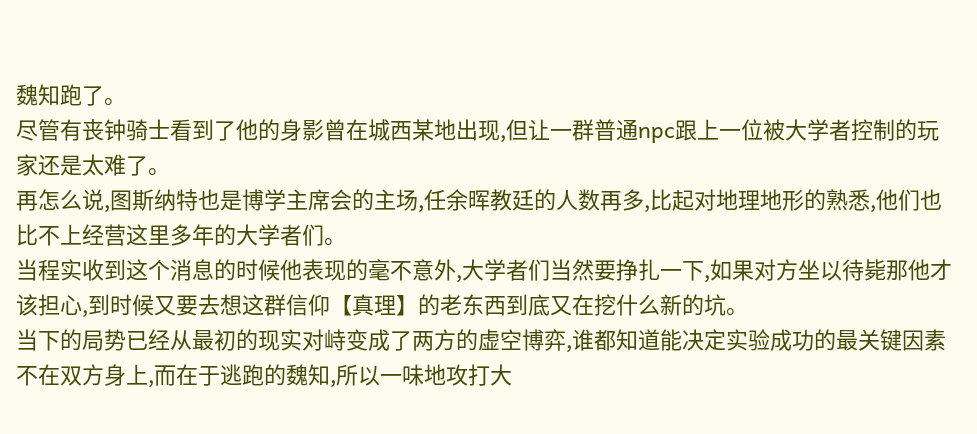魏知跑了。
尽管有丧钟骑士看到了他的身影曾在城西某地出现,但让一群普通npc跟上一位被大学者控制的玩家还是太难了。
再怎么说,图斯纳特也是博学主席会的主场,任余晖教廷的人数再多,比起对地理地形的熟悉,他们也比不上经营这里多年的大学者们。
当程实收到这个消息的时候他表现的毫不意外,大学者们当然要挣扎一下,如果对方坐以待毙那他才该担心,到时候又要去想这群信仰【真理】的老东西到底又在挖什么新的坑。
当下的局势已经从最初的现实对峙变成了两方的虚空博弈,谁都知道能决定实验成功的最关键因素不在双方身上,而在于逃跑的魏知,所以一味地攻打大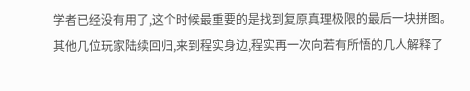学者已经没有用了,这个时候最重要的是找到复原真理极限的最后一块拼图。
其他几位玩家陆续回归,来到程实身边,程实再一次向若有所悟的几人解释了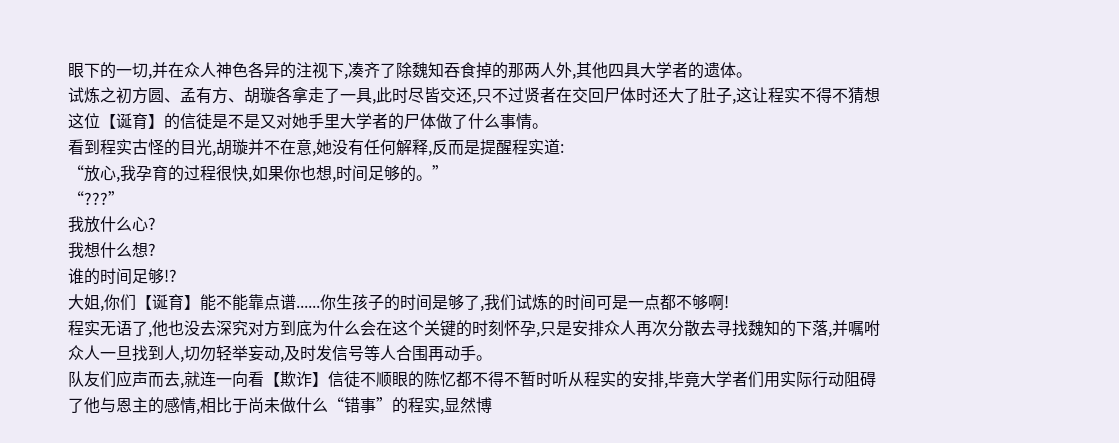眼下的一切,并在众人神色各异的注视下,凑齐了除魏知吞食掉的那两人外,其他四具大学者的遗体。
试炼之初方圆、孟有方、胡璇各拿走了一具,此时尽皆交还,只不过贤者在交回尸体时还大了肚子,这让程实不得不猜想这位【诞育】的信徒是不是又对她手里大学者的尸体做了什么事情。
看到程实古怪的目光,胡璇并不在意,她没有任何解释,反而是提醒程实道:
“放心,我孕育的过程很快,如果你也想,时间足够的。”
“???”
我放什么心?
我想什么想?
谁的时间足够!?
大姐,你们【诞育】能不能靠点谱......你生孩子的时间是够了,我们试炼的时间可是一点都不够啊!
程实无语了,他也没去深究对方到底为什么会在这个关键的时刻怀孕,只是安排众人再次分散去寻找魏知的下落,并嘱咐众人一旦找到人,切勿轻举妄动,及时发信号等人合围再动手。
队友们应声而去,就连一向看【欺诈】信徒不顺眼的陈忆都不得不暂时听从程实的安排,毕竟大学者们用实际行动阻碍了他与恩主的感情,相比于尚未做什么“错事”的程实,显然博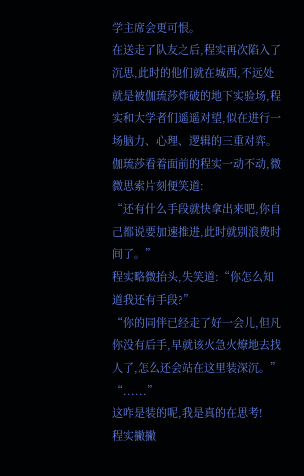学主席会更可恨。
在送走了队友之后,程实再次陷入了沉思,此时的他们就在城西,不远处就是被伽琉莎炸破的地下实验场,程实和大学者们遥遥对望,似在进行一场脑力、心理、逻辑的三重对弈。
伽琉莎看着面前的程实一动不动,微微思索片刻便笑道:
“还有什么手段就快拿出来吧,你自己都说要加速推进,此时就别浪费时间了。”
程实略微抬头,失笑道:“你怎么知道我还有手段?”
“你的同伴已经走了好一会儿,但凡你没有后手,早就该火急火燎地去找人了,怎么还会站在这里装深沉。”
“......”
这咋是装的呢,我是真的在思考!
程实撇撇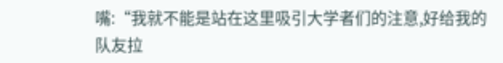嘴:“我就不能是站在这里吸引大学者们的注意,好给我的队友拉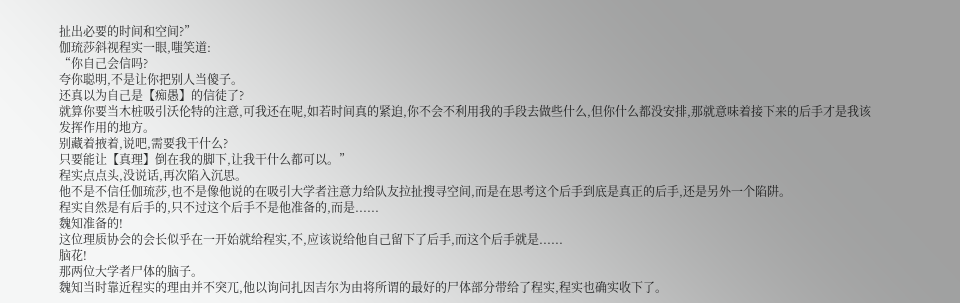扯出必要的时间和空间?”
伽琉莎斜视程实一眼,嗤笑道:
“你自己会信吗?
夸你聪明,不是让你把别人当傻子。
还真以为自己是【痴愚】的信徒了?
就算你要当木桩吸引沃伦特的注意,可我还在呢,如若时间真的紧迫,你不会不利用我的手段去做些什么,但你什么都没安排,那就意味着接下来的后手才是我该发挥作用的地方。
别藏着掖着,说吧,需要我干什么?
只要能让【真理】倒在我的脚下,让我干什么都可以。”
程实点点头,没说话,再次陷入沉思。
他不是不信任伽琉莎,也不是像他说的在吸引大学者注意力给队友拉扯搜寻空间,而是在思考这个后手到底是真正的后手,还是另外一个陷阱。
程实自然是有后手的,只不过这个后手不是他准备的,而是......
魏知准备的!
这位理质协会的会长似乎在一开始就给程实,不,应该说给他自己留下了后手,而这个后手就是......
脑花!
那两位大学者尸体的脑子。
魏知当时靠近程实的理由并不突兀,他以询问扎因吉尔为由将所谓的最好的尸体部分带给了程实,程实也确实收下了。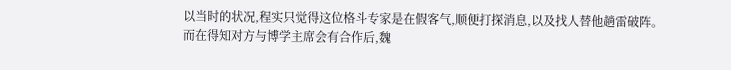以当时的状况,程实只觉得这位格斗专家是在假客气,顺便打探消息,以及找人替他趟雷破阵。
而在得知对方与博学主席会有合作后,魏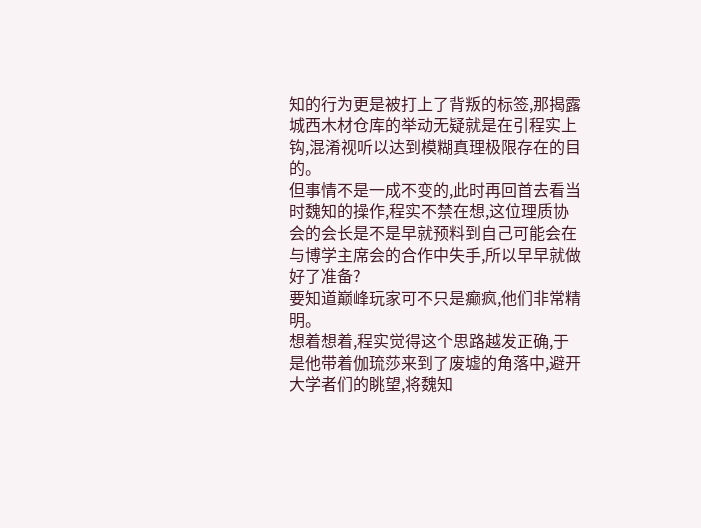知的行为更是被打上了背叛的标签,那揭露城西木材仓库的举动无疑就是在引程实上钩,混淆视听以达到模糊真理极限存在的目的。
但事情不是一成不变的,此时再回首去看当时魏知的操作,程实不禁在想,这位理质协会的会长是不是早就预料到自己可能会在与博学主席会的合作中失手,所以早早就做好了准备?
要知道巅峰玩家可不只是癫疯,他们非常精明。
想着想着,程实觉得这个思路越发正确,于是他带着伽琉莎来到了废墟的角落中,避开大学者们的眺望,将魏知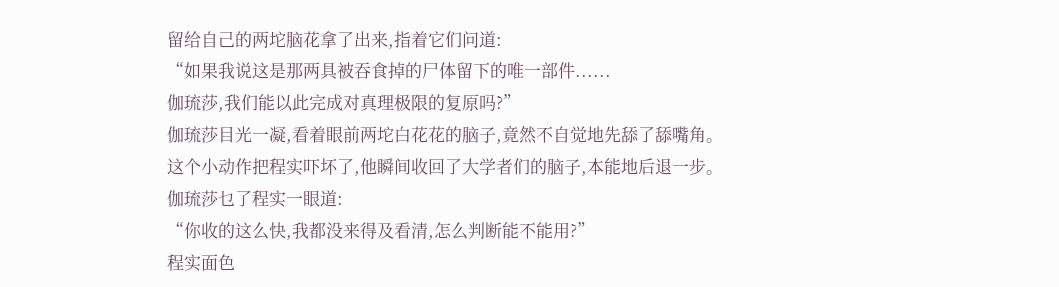留给自己的两坨脑花拿了出来,指着它们问道:
“如果我说这是那两具被吞食掉的尸体留下的唯一部件......
伽琉莎,我们能以此完成对真理极限的复原吗?”
伽琉莎目光一凝,看着眼前两坨白花花的脑子,竟然不自觉地先舔了舔嘴角。
这个小动作把程实吓坏了,他瞬间收回了大学者们的脑子,本能地后退一步。
伽琉莎乜了程实一眼道:
“你收的这么快,我都没来得及看清,怎么判断能不能用?”
程实面色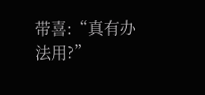带喜:“真有办法用?”